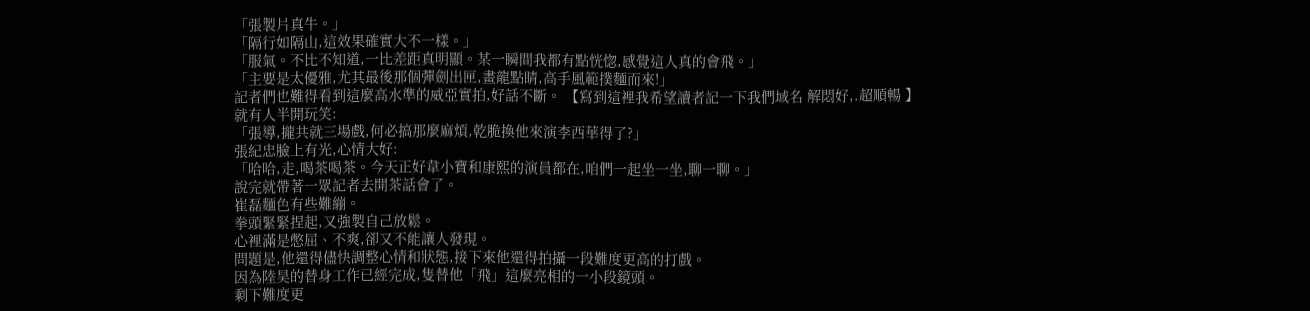「張製片真牛。」
「隔行如隔山,這效果確實大不一樣。」
「服氣。不比不知道,一比差距真明顯。某一瞬間我都有點恍惚,感覺這人真的會飛。」
「主要是太優雅,尤其最後那個彈劍出匣,畫龍點睛,高手風範撲麵而來!」
記者們也難得看到這麼高水準的威亞實拍,好話不斷。 【寫到這裡我希望讀者記一下我們域名 解悶好,.超順暢 】
就有人半開玩笑:
「張導,攏共就三場戲,何必搞那麼麻煩,乾脆換他來演李西華得了?」
張紀忠臉上有光,心情大好:
「哈哈,走,喝茶喝茶。今天正好韋小寶和康熙的演員都在,咱們一起坐一坐,聊一聊。」
說完就帶著一眾記者去開茶話會了。
崔磊麵色有些難繃。
拳頭緊緊捏起,又強製自己放鬆。
心裡滿是憋屈、不爽,卻又不能讓人發現。
問題是,他還得儘快調整心情和狀態,接下來他還得拍攝一段難度更高的打戲。
因為陸昊的替身工作已經完成,隻替他「飛」這麼亮相的一小段鏡頭。
剩下難度更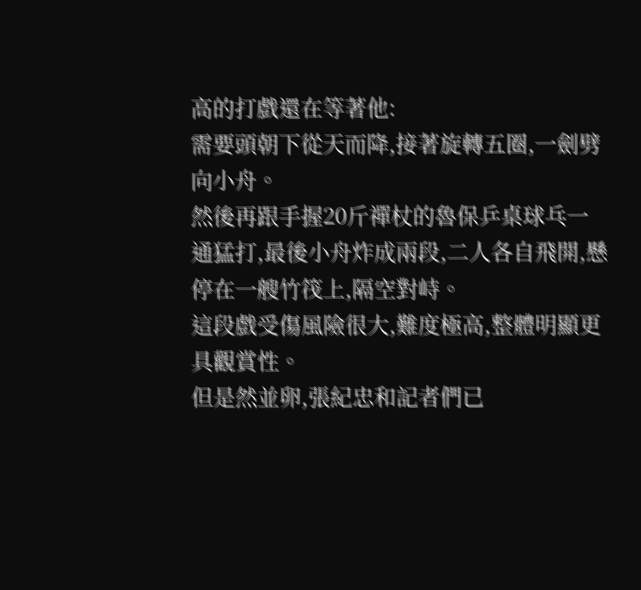高的打戲還在等著他:
需要頭朝下從天而降,接著旋轉五圈,一劍劈向小舟。
然後再跟手握20斤禪杖的魯保乒桌球乓一通猛打,最後小舟炸成兩段,二人各自飛開,懸停在一艘竹筏上,隔空對峙。
這段戲受傷風險很大,難度極高,整體明顯更具觀賞性。
但是然並卵,張紀忠和記者們已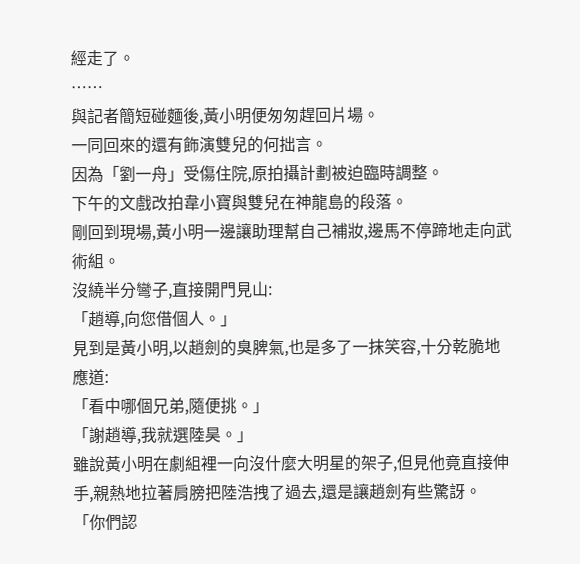經走了。
……
與記者簡短碰麵後,黃小明便匆匆趕回片場。
一同回來的還有飾演雙兒的何拙言。
因為「劉一舟」受傷住院,原拍攝計劃被迫臨時調整。
下午的文戲改拍韋小寶與雙兒在神龍島的段落。
剛回到現場,黃小明一邊讓助理幫自己補妝,邊馬不停蹄地走向武術組。
沒繞半分彎子,直接開門見山:
「趙導,向您借個人。」
見到是黃小明,以趙劍的臭脾氣,也是多了一抹笑容,十分乾脆地應道:
「看中哪個兄弟,隨便挑。」
「謝趙導,我就選陸昊。」
雖說黃小明在劇組裡一向沒什麼大明星的架子,但見他竟直接伸手,親熱地拉著肩膀把陸浩拽了過去,還是讓趙劍有些驚訝。
「你們認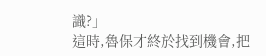識?」
這時,魯保才終於找到機會,把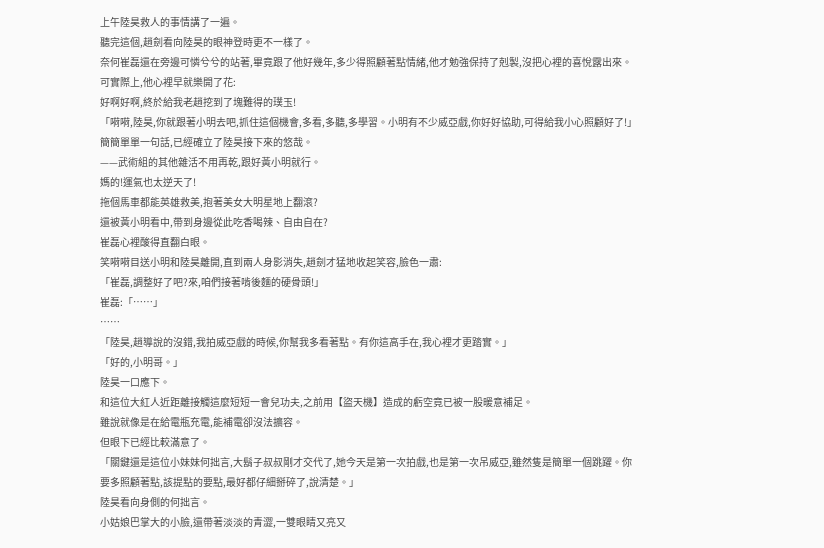上午陸昊救人的事情講了一遍。
聽完這個,趙劍看向陸昊的眼神登時更不一樣了。
奈何崔磊還在旁邊可憐兮兮的站著,畢竟跟了他好幾年,多少得照顧著點情緒,他才勉強保持了剋製,沒把心裡的喜悅露出來。
可實際上,他心裡早就樂開了花:
好啊好啊,終於給我老趙挖到了塊難得的璞玉!
「嗬嗬,陸昊,你就跟著小明去吧,抓住這個機會,多看,多聽,多學習。小明有不少威亞戲,你好好協助,可得給我小心照顧好了!」
簡簡單單一句話,已經確立了陸昊接下來的悠哉。
——武術組的其他雜活不用再乾,跟好黃小明就行。
媽的!運氣也太逆天了!
拖個馬車都能英雄救美,抱著美女大明星地上翻滾?
還被黃小明看中,帶到身邊從此吃香喝辣、自由自在?
崔磊心裡酸得直翻白眼。
笑嗬嗬目送小明和陸昊離開,直到兩人身影消失,趙劍才猛地收起笑容,臉色一肅:
「崔磊,調整好了吧?來,咱們接著啃後麵的硬骨頭!」
崔磊:「……」
……
「陸昊,趙導說的沒錯,我拍威亞戲的時候,你幫我多看著點。有你這高手在,我心裡才更踏實。」
「好的,小明哥。」
陸昊一口應下。
和這位大紅人近距離接觸這麼短短一會兒功夫,之前用【盜天機】造成的虧空竟已被一股暖意補足。
雖說就像是在給電瓶充電,能補電卻沒法擴容。
但眼下已經比較滿意了。
「關鍵還是這位小妹妹何拙言,大鬍子叔叔剛才交代了,她今天是第一次拍戲,也是第一次吊威亞,雖然隻是簡單一個跳躍。你要多照顧著點,該提點的要點,最好都仔細掰碎了,說清楚。」
陸昊看向身側的何拙言。
小姑娘巴掌大的小臉,還帶著淡淡的青澀,一雙眼睛又亮又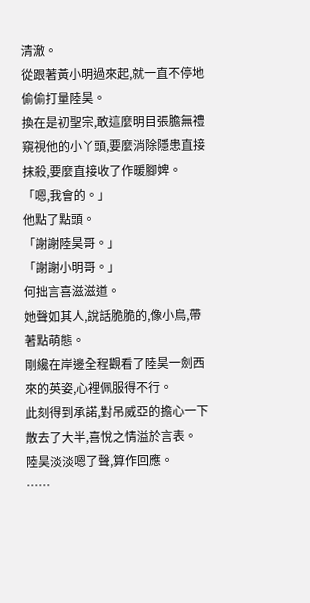清澈。
從跟著黃小明過來起,就一直不停地偷偷打量陸昊。
換在是初聖宗,敢這麼明目張膽無禮窺視他的小丫頭,要麼消除隱患直接抹殺,要麼直接收了作暖腳婢。
「嗯,我會的。」
他點了點頭。
「謝謝陸昊哥。」
「謝謝小明哥。」
何拙言喜滋滋道。
她聲如其人,說話脆脆的,像小鳥,帶著點萌態。
剛纔在岸邊全程觀看了陸昊一劍西來的英姿,心裡佩服得不行。
此刻得到承諾,對吊威亞的擔心一下散去了大半,喜悅之情溢於言表。
陸昊淡淡嗯了聲,算作回應。
……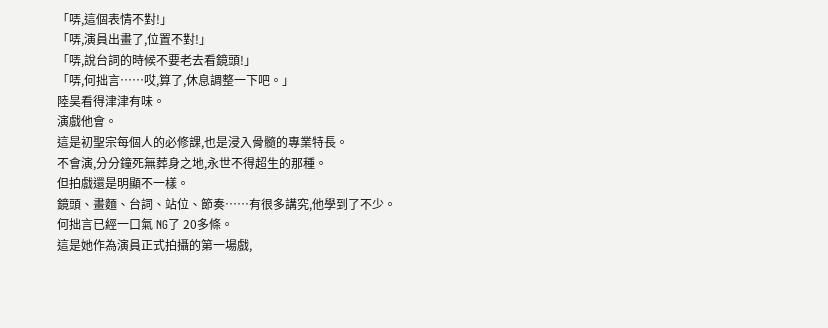「哢,這個表情不對!」
「哢,演員出畫了,位置不對!」
「哢,說台詞的時候不要老去看鏡頭!」
「哢,何拙言……哎,算了,休息調整一下吧。」
陸昊看得津津有味。
演戲他會。
這是初聖宗每個人的必修課,也是浸入骨髓的專業特長。
不會演,分分鐘死無葬身之地,永世不得超生的那種。
但拍戲還是明顯不一樣。
鏡頭、畫麵、台詞、站位、節奏……有很多講究,他學到了不少。
何拙言已經一口氣 NG了 20多條。
這是她作為演員正式拍攝的第一場戲,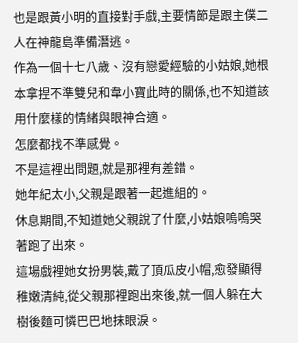也是跟黃小明的直接對手戲,主要情節是跟主僕二人在神龍島準備潛逃。
作為一個十七八歲、沒有戀愛經驗的小姑娘,她根本拿捏不準雙兒和韋小寶此時的關係,也不知道該用什麼樣的情緒與眼神合適。
怎麼都找不準感覺。
不是這裡出問題,就是那裡有差錯。
她年紀太小,父親是跟著一起進組的。
休息期間,不知道她父親說了什麼,小姑娘嗚嗚哭著跑了出來。
這場戲裡她女扮男裝,戴了頂瓜皮小帽,愈發顯得稚嫩清純,從父親那裡跑出來後,就一個人躲在大樹後麵可憐巴巴地抹眼淚。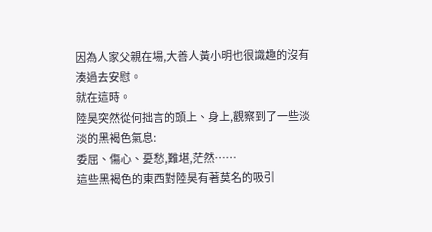因為人家父親在場,大善人黃小明也很識趣的沒有湊過去安慰。
就在這時。
陸昊突然從何拙言的頭上、身上,觀察到了一些淡淡的黑褐色氣息:
委屈、傷心、憂愁,難堪,茫然……
這些黑褐色的東西對陸昊有著莫名的吸引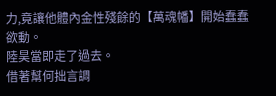力,竟讓他體內金性殘餘的【萬魂幡】開始蠢蠢欲動。
陸昊當即走了過去。
借著幫何拙言調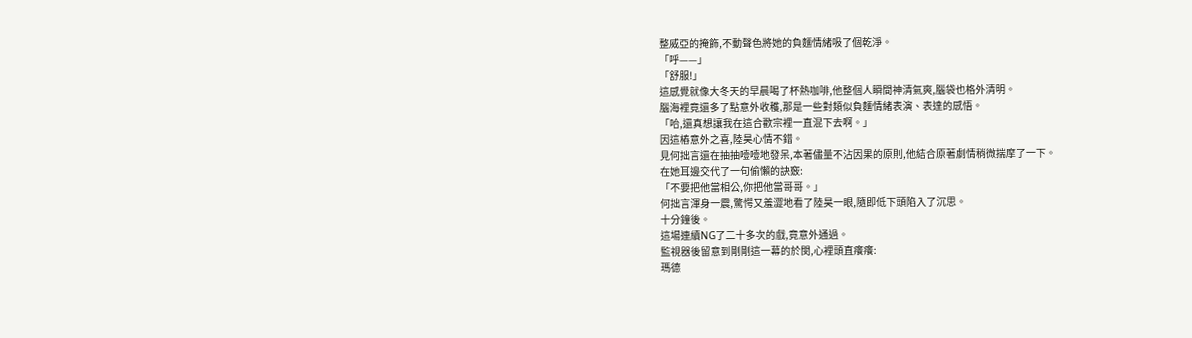整威亞的掩飾,不動聲色將她的負麵情緒吸了個乾淨。
「呼——」
「舒服!」
這感覺就像大冬天的早晨喝了杯熱咖啡,他整個人瞬間神清氣爽,腦袋也格外清明。
腦海裡竟還多了點意外收穫,那是一些對類似負麵情緒表演、表達的感悟。
「哈,還真想讓我在這合歡宗裡一直混下去啊。」
因這樁意外之喜,陸昊心情不錯。
見何拙言還在抽抽噎噎地發呆,本著儘量不沾因果的原則,他結合原著劇情稍微揣摩了一下。
在她耳邊交代了一句偷懶的訣竅:
「不要把他當相公,你把他當哥哥。」
何拙言渾身一震,驚愕又羞澀地看了陸昊一眼,隨即低下頭陷入了沉思。
十分鐘後。
這場連續NG了二十多次的戲,竟意外通過。
監視器後留意到剛剛這一幕的於閔,心裡頭直癢癢:
瑪德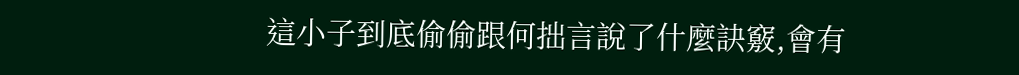這小子到底偷偷跟何拙言說了什麼訣竅,會有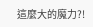這麼大的魔力?!